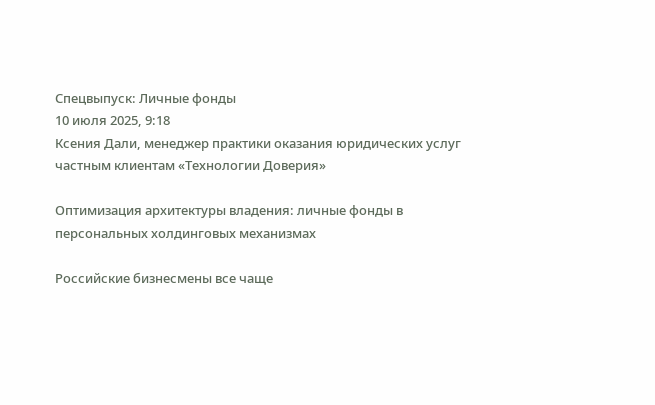Спецвыпуск: Личные фонды
10 июля 2025, 9:18
Ксения Дали, менеджер практики оказания юридических услуг частным клиентам «Технологии Доверия»

Оптимизация архитектуры владения: личные фонды в персональных холдинговых механизмах

Российские бизнесмены все чаще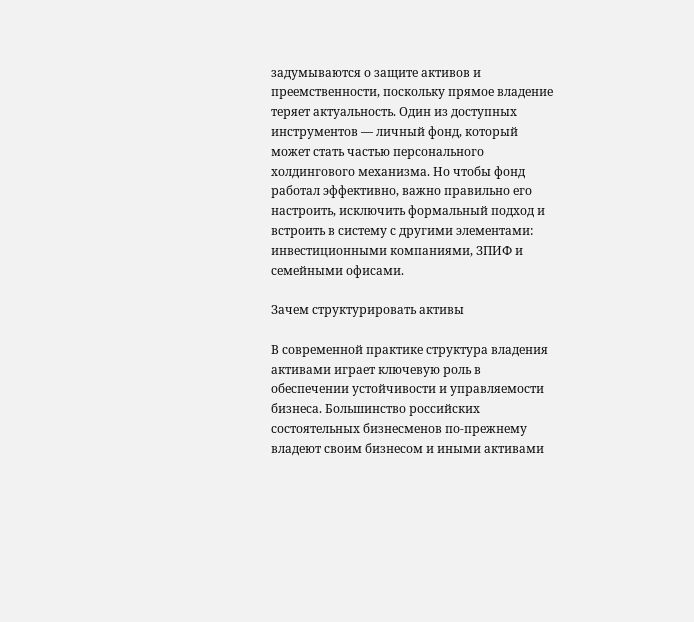задумываются о защите активов и преемственности, поскольку прямое владение теряет актуальность. Один из доступных инструментов — личный фонд, который может стать частью персонального холдингового механизма. Но чтобы фонд работал эффективно, важно правильно его настроить, исключить формальный подход и встроить в систему с другими элементами: инвестиционными компаниями, ЗПИФ и семейными офисами.

Зачем структурировать активы

В современной практике структура владения активами играет ключевую роль в обеспечении устойчивости и управляемости бизнеса. Большинство российских состоятельных бизнесменов по-прежнему владеют своим бизнесом и иными активами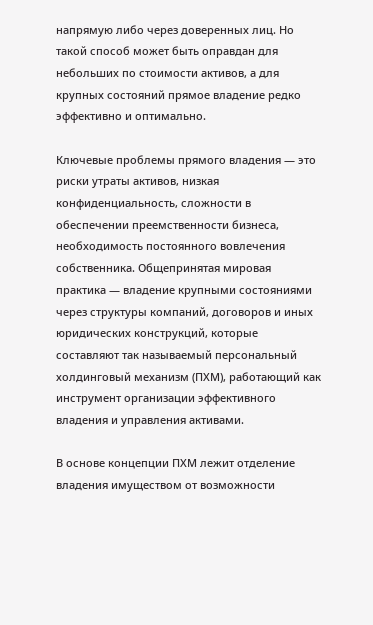напрямую либо через доверенных лиц. Но такой способ может быть оправдан для небольших по стоимости активов, а для крупных состояний прямое владение редко эффективно и оптимально.

Ключевые проблемы прямого владения — это риски утраты активов, низкая конфиденциальность, сложности в обеспечении преемственности бизнеса, необходимость постоянного вовлечения собственника. Общепринятая мировая практика — владение крупными состояниями через структуры компаний, договоров и иных юридических конструкций, которые составляют так называемый персональный холдинговый механизм (ПХМ), работающий как инструмент организации эффективного владения и управления активами.

В основе концепции ПХМ лежит отделение владения имуществом от возможности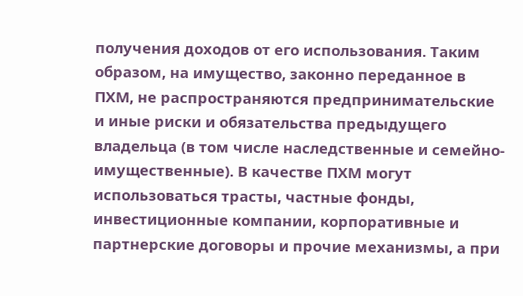получения доходов от его использования. Таким образом, на имущество, законно переданное в ПХМ, не распространяются предпринимательские и иные риски и обязательства предыдущего владельца (в том числе наследственные и семейно-имущественные). В качестве ПХМ могут использоваться трасты, частные фонды, инвестиционные компании, корпоративные и партнерские договоры и прочие механизмы, а при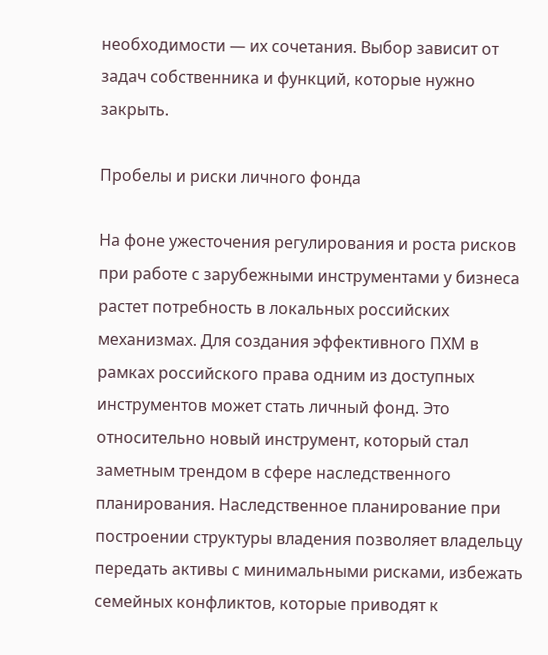необходимости — их сочетания. Выбор зависит от задач собственника и функций, которые нужно закрыть.

Пробелы и риски личного фонда

На фоне ужесточения регулирования и роста рисков при работе с зарубежными инструментами у бизнеса растет потребность в локальных российских механизмах. Для создания эффективного ПХМ в рамках российского права одним из доступных инструментов может стать личный фонд. Это относительно новый инструмент, который стал заметным трендом в сфере наследственного планирования. Наследственное планирование при построении структуры владения позволяет владельцу передать активы с минимальными рисками, избежать семейных конфликтов, которые приводят к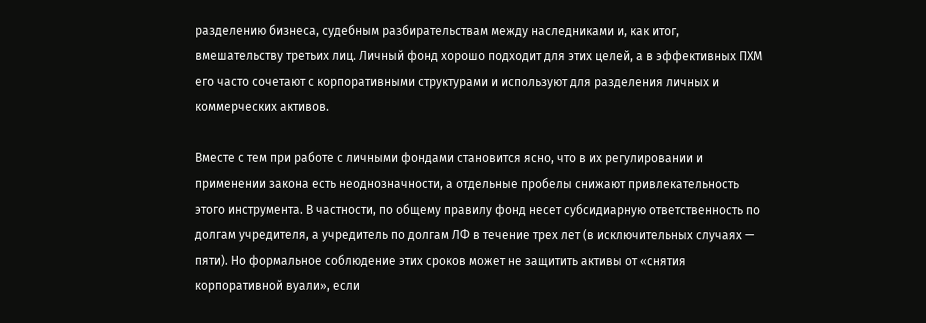разделению бизнеса, судебным разбирательствам между наследниками и, как итог, вмешательству третьих лиц. Личный фонд хорошо подходит для этих целей, а в эффективных ПХМ его часто сочетают с корпоративными структурами и используют для разделения личных и коммерческих активов.

Вместе с тем при работе с личными фондами становится ясно, что в их регулировании и применении закона есть неоднозначности, а отдельные пробелы снижают привлекательность этого инструмента. В частности, по общему правилу фонд несет субсидиарную ответственность по долгам учредителя, а учредитель по долгам ЛФ в течение трех лет (в исключительных случаях — пяти). Но формальное соблюдение этих сроков может не защитить активы от «снятия корпоративной вуали», если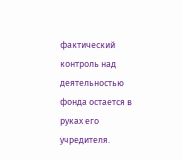фактический контроль над деятельностью фонда остается в руках его учредителя.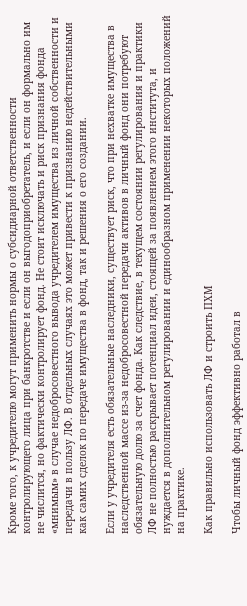Кроме того, к учредителю могут применить нормы о субсидиарной ответственности контролирующего лица при банкротстве и если он выгодоприобретатель, и если он формально им не числится, но фактически контролирует фонд. Не стоит исключать и риск признания фонда «мнимым» в случае недобросовестного вывода учредителем имущества из личной собственности и передачи в пользу ЛФ. В отдельных случаях это может привести к признанию недействительными как самих сделок по передаче имущества в фонд, так и решения о его создании.

Если у учредителя есть обязательные наследники, существует риск, что при нехватке имущества в наследственной массе из-за недобросовестной передачи активов в личный фонд они потребуют обязательную долю за счет фонда. Как следствие, в текущем состоянии регулирования и практики ЛФ не полностью раскрывает потенциал идеи, стоящей за появлением этого института, и нуждается в дополнительном регулировании и единообразном применении некоторых положений на практике.

Как правильно использовать ЛФ и строить ПХМ

Чтобы личный фонд эффективно работал в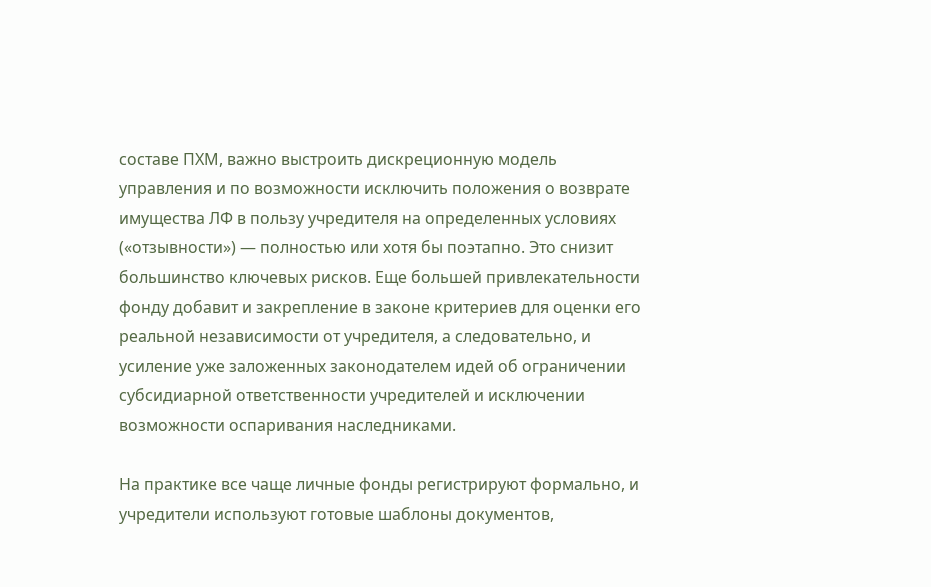составе ПХМ, важно выстроить дискреционную модель управления и по возможности исключить положения о возврате имущества ЛФ в пользу учредителя на определенных условиях («отзывности») — полностью или хотя бы поэтапно. Это снизит большинство ключевых рисков. Еще большей привлекательности фонду добавит и закрепление в законе критериев для оценки его реальной независимости от учредителя, а следовательно, и усиление уже заложенных законодателем идей об ограничении субсидиарной ответственности учредителей и исключении возможности оспаривания наследниками.

На практике все чаще личные фонды регистрируют формально, и учредители используют готовые шаблоны документов,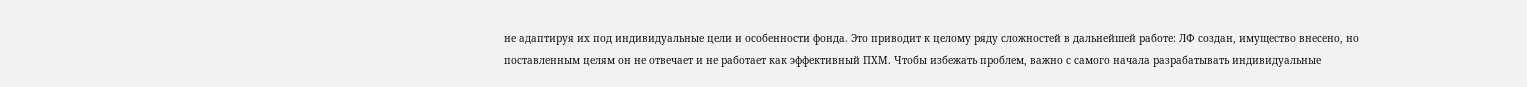не адаптируя их под индивидуальные цели и особенности фонда. Это приводит к целому ряду сложностей в дальнейшей работе: ЛФ создан, имущество внесено, но поставленным целям он не отвечает и не работает как эффективный ПХМ. Чтобы избежать проблем, важно с самого начала разрабатывать индивидуальные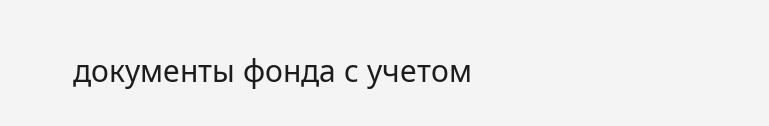документы фонда с учетом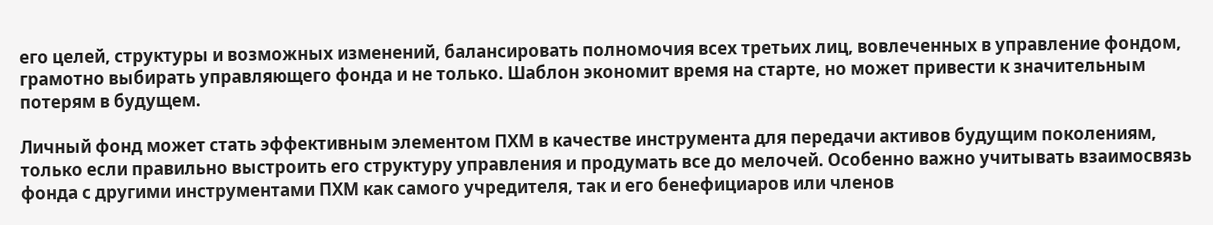его целей, структуры и возможных изменений, балансировать полномочия всех третьих лиц, вовлеченных в управление фондом, грамотно выбирать управляющего фонда и не только. Шаблон экономит время на старте, но может привести к значительным потерям в будущем.

Личный фонд может стать эффективным элементом ПХМ в качестве инструмента для передачи активов будущим поколениям, только если правильно выстроить его структуру управления и продумать все до мелочей. Особенно важно учитывать взаимосвязь фонда с другими инструментами ПХМ как самого учредителя, так и его бенефициаров или членов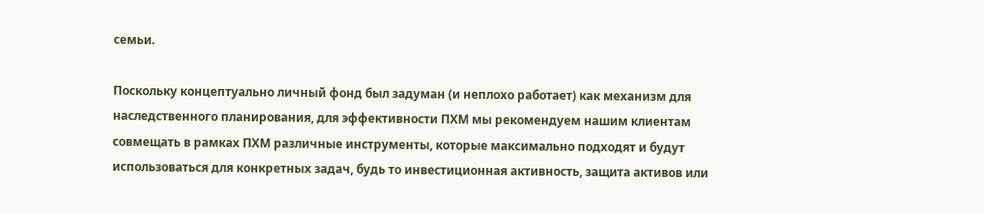семьи.

Поскольку концептуально личный фонд был задуман (и неплохо работает) как механизм для наследственного планирования, для эффективности ПХМ мы рекомендуем нашим клиентам совмещать в рамках ПХМ различные инструменты, которые максимально подходят и будут использоваться для конкретных задач, будь то инвестиционная активность, защита активов или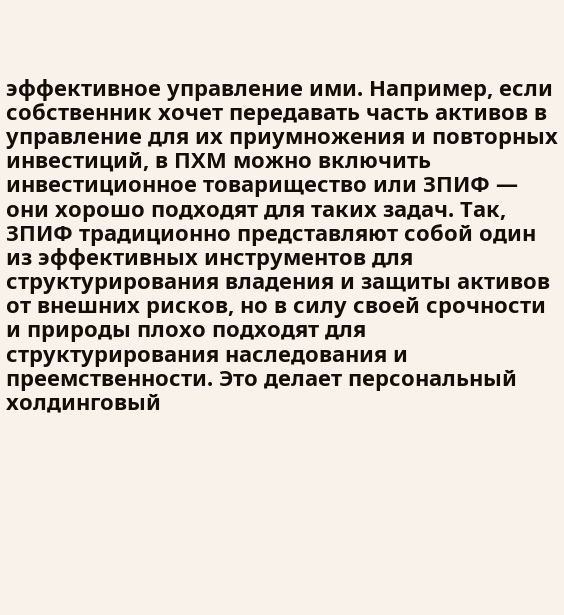эффективное управление ими. Например, если собственник хочет передавать часть активов в управление для их приумножения и повторных инвестиций, в ПХМ можно включить инвестиционное товарищество или ЗПИФ — они хорошо подходят для таких задач. Так, ЗПИФ традиционно представляют собой один из эффективных инструментов для структурирования владения и защиты активов от внешних рисков, но в силу своей срочности и природы плохо подходят для структурирования наследования и преемственности. Это делает персональный холдинговый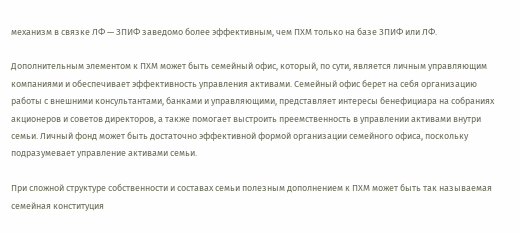механизм в связке ЛФ — ЗПИФ заведомо более эффективным, чем ПХМ только на базе ЗПИФ или ЛФ.

Дополнительным элементом к ПХМ может быть семейный офис, который, по сути, является личным управляющим компаниями и обеспечивает эффективность управления активами. Семейный офис берет на себя организацию работы с внешними консультантами, банками и управляющими, представляет интересы бенефициара на собраниях акционеров и советов директоров, а также помогает выстроить преемственность в управлении активами внутри семьи. Личный фонд может быть достаточно эффективной формой организации семейного офиса, поскольку подразумевает управление активами семьи.

При сложной структуре собственности и составах семьи полезным дополнением к ПХМ может быть так называемая семейная конституция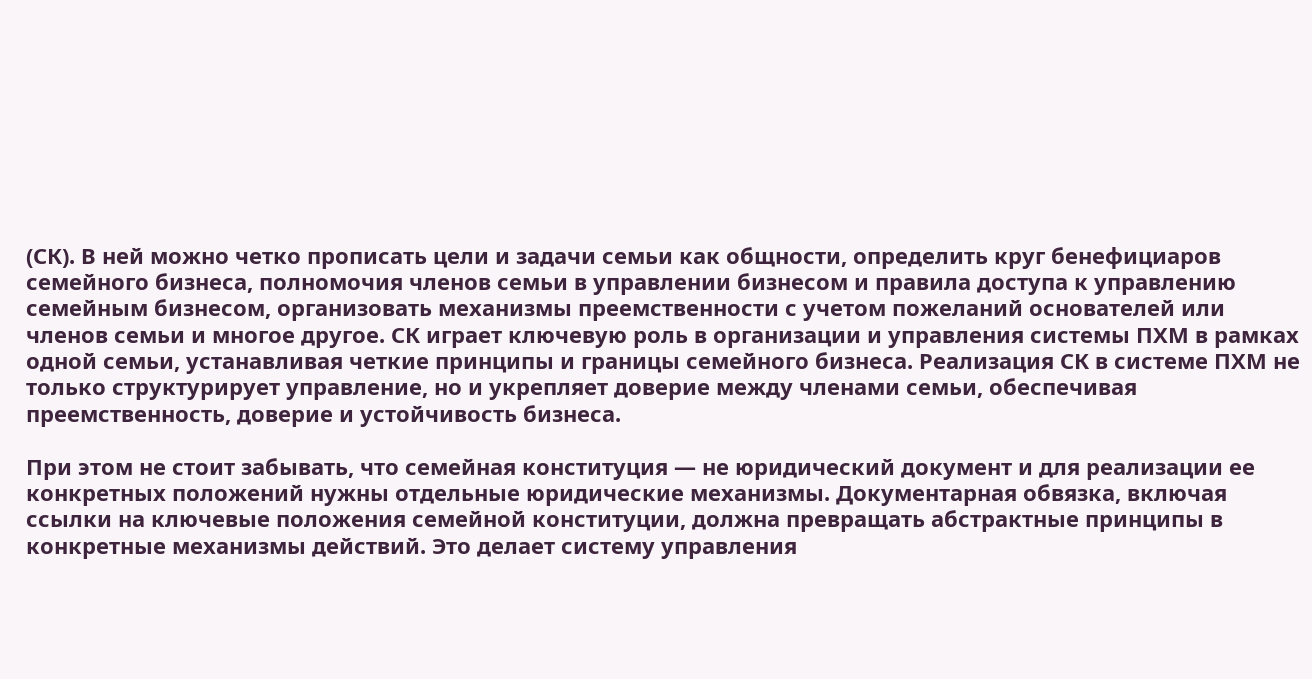(СК). В ней можно четко прописать цели и задачи семьи как общности, определить круг бенефициаров семейного бизнеса, полномочия членов семьи в управлении бизнесом и правила доступа к управлению семейным бизнесом, организовать механизмы преемственности с учетом пожеланий основателей или членов семьи и многое другое. СК играет ключевую роль в организации и управления системы ПХМ в рамках одной семьи, устанавливая четкие принципы и границы семейного бизнеса. Реализация СК в системе ПХМ не только структурирует управление, но и укрепляет доверие между членами семьи, обеспечивая преемственность, доверие и устойчивость бизнеса.

При этом не стоит забывать, что семейная конституция — не юридический документ и для реализации ее конкретных положений нужны отдельные юридические механизмы. Документарная обвязка, включая ссылки на ключевые положения семейной конституции, должна превращать абстрактные принципы в конкретные механизмы действий. Это делает систему управления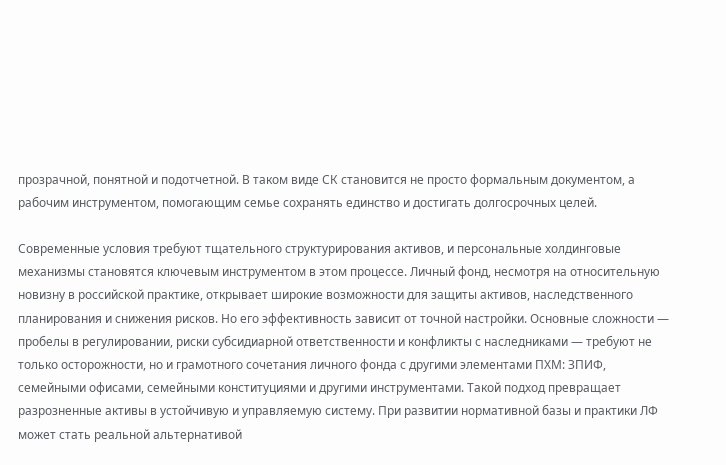прозрачной, понятной и подотчетной. В таком виде СК становится не просто формальным документом, а рабочим инструментом, помогающим семье сохранять единство и достигать долгосрочных целей.

Современные условия требуют тщательного структурирования активов, и персональные холдинговые механизмы становятся ключевым инструментом в этом процессе. Личный фонд, несмотря на относительную новизну в российской практике, открывает широкие возможности для защиты активов, наследственного планирования и снижения рисков. Но его эффективность зависит от точной настройки. Основные сложности — пробелы в регулировании, риски субсидиарной ответственности и конфликты с наследниками — требуют не только осторожности, но и грамотного сочетания личного фонда с другими элементами ПХМ: ЗПИФ, семейными офисами, семейными конституциями и другими инструментами. Такой подход превращает разрозненные активы в устойчивую и управляемую систему. При развитии нормативной базы и практики ЛФ может стать реальной альтернативой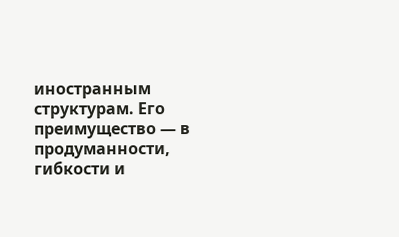иностранным структурам. Его преимущество — в продуманности, гибкости и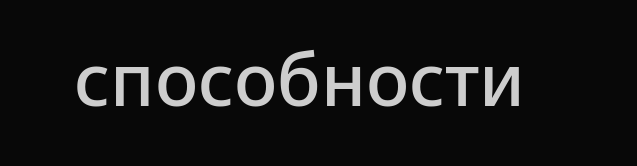способности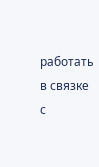работать в связке с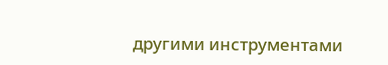другими инструментами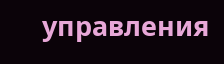управления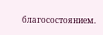благосостоянием.